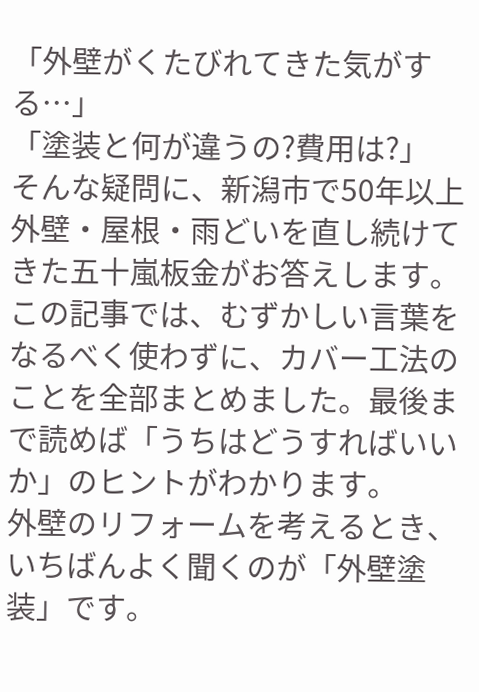「外壁がくたびれてきた気がする…」
「塗装と何が違うの?費用は?」
そんな疑問に、新潟市で50年以上外壁・屋根・雨どいを直し続けてきた五十嵐板金がお答えします。この記事では、むずかしい言葉をなるべく使わずに、カバー工法のことを全部まとめました。最後まで読めば「うちはどうすればいいか」のヒントがわかります。
外壁のリフォームを考えるとき、いちばんよく聞くのが「外壁塗装」です。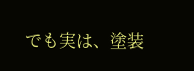でも実は、塗装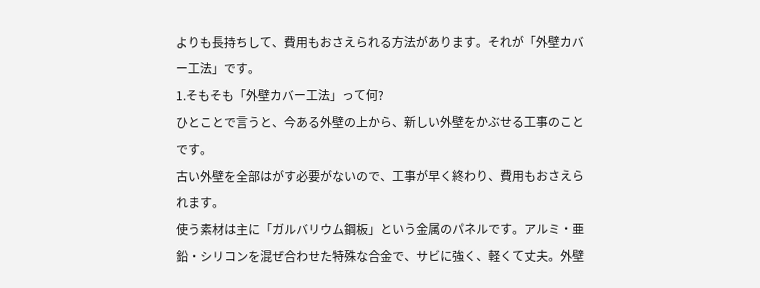よりも長持ちして、費用もおさえられる方法があります。それが「外壁カバー工法」です。
1.そもそも「外壁カバー工法」って何?
ひとことで言うと、今ある外壁の上から、新しい外壁をかぶせる工事のことです。
古い外壁を全部はがす必要がないので、工事が早く終わり、費用もおさえられます。
使う素材は主に「ガルバリウム鋼板」という金属のパネルです。アルミ・亜鉛・シリコンを混ぜ合わせた特殊な合金で、サビに強く、軽くて丈夫。外壁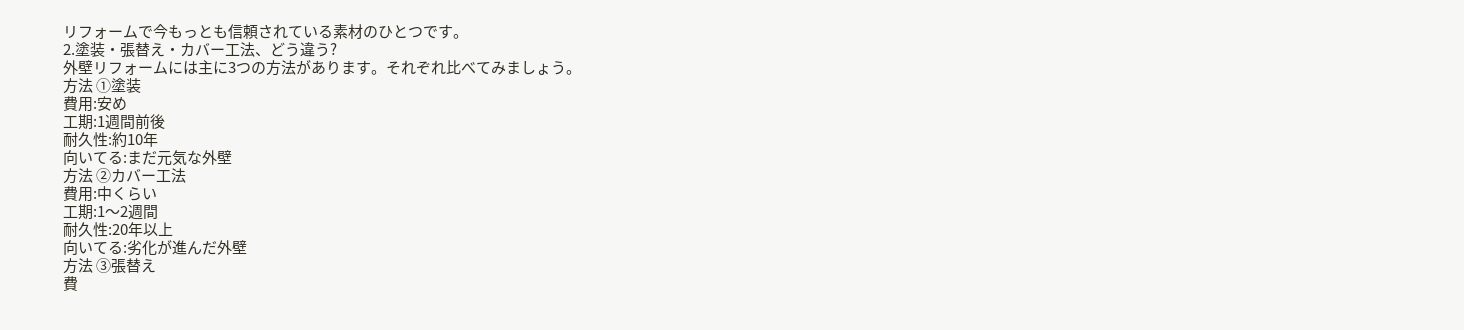リフォームで今もっとも信頼されている素材のひとつです。
2.塗装・張替え・カバー工法、どう違う?
外壁リフォームには主に3つの方法があります。それぞれ比べてみましょう。
方法 ①塗装
費用:安め
工期:1週間前後
耐久性:約10年
向いてる:まだ元気な外壁
方法 ②カバー工法
費用:中くらい
工期:1〜2週間
耐久性:20年以上
向いてる:劣化が進んだ外壁
方法 ③張替え
費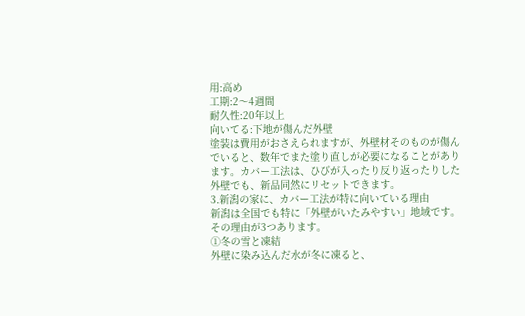用:高め
工期:2〜4週間
耐久性:20年以上
向いてる:下地が傷んだ外壁
塗装は費用がおさえられますが、外壁材そのものが傷んでいると、数年でまた塗り直しが必要になることがあります。カバー工法は、ひびが入ったり反り返ったりした外壁でも、新品同然にリセットできます。
3.新潟の家に、カバー工法が特に向いている理由
新潟は全国でも特に「外壁がいたみやすい」地域です。その理由が3つあります。
①冬の雪と凍結
外壁に染み込んだ水が冬に凍ると、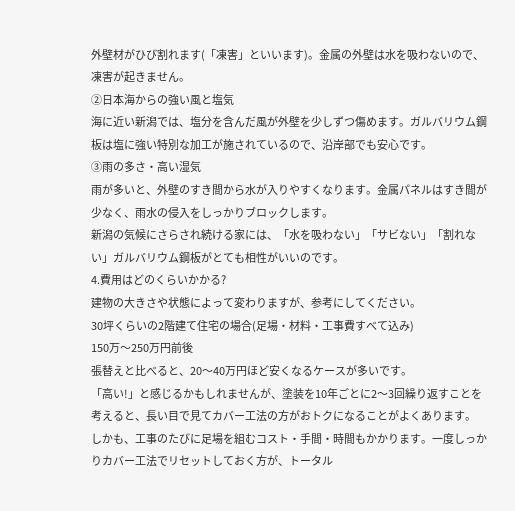外壁材がひび割れます(「凍害」といいます)。金属の外壁は水を吸わないので、凍害が起きません。
②日本海からの強い風と塩気
海に近い新潟では、塩分を含んだ風が外壁を少しずつ傷めます。ガルバリウム鋼板は塩に強い特別な加工が施されているので、沿岸部でも安心です。
③雨の多さ・高い湿気
雨が多いと、外壁のすき間から水が入りやすくなります。金属パネルはすき間が少なく、雨水の侵入をしっかりブロックします。
新潟の気候にさらされ続ける家には、「水を吸わない」「サビない」「割れない」ガルバリウム鋼板がとても相性がいいのです。
4.費用はどのくらいかかる?
建物の大きさや状態によって変わりますが、参考にしてください。
30坪くらいの2階建て住宅の場合(足場・材料・工事費すべて込み)
150万〜250万円前後
張替えと比べると、20〜40万円ほど安くなるケースが多いです。
「高い!」と感じるかもしれませんが、塗装を10年ごとに2〜3回繰り返すことを考えると、長い目で見てカバー工法の方がおトクになることがよくあります。
しかも、工事のたびに足場を組むコスト・手間・時間もかかります。一度しっかりカバー工法でリセットしておく方が、トータル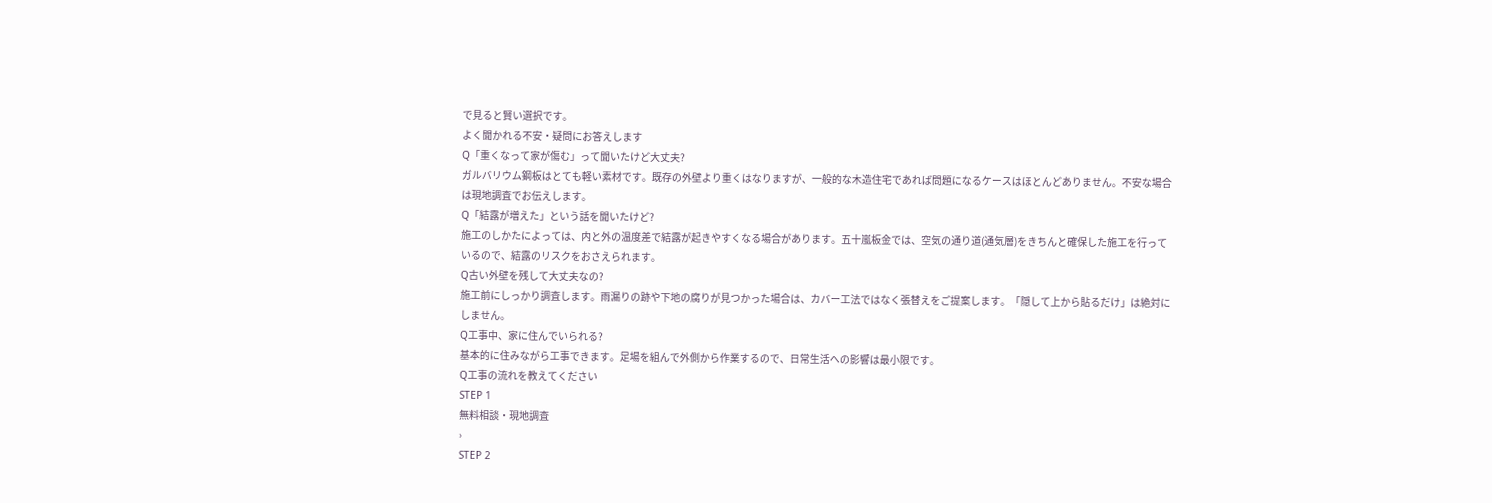で見ると賢い選択です。
よく聞かれる不安・疑問にお答えします
Q「重くなって家が傷む」って聞いたけど大丈夫?
ガルバリウム鋼板はとても軽い素材です。既存の外壁より重くはなりますが、一般的な木造住宅であれば問題になるケースはほとんどありません。不安な場合は現地調査でお伝えします。
Q「結露が増えた」という話を聞いたけど?
施工のしかたによっては、内と外の温度差で結露が起きやすくなる場合があります。五十嵐板金では、空気の通り道(通気層)をきちんと確保した施工を行っているので、結露のリスクをおさえられます。
Q古い外壁を残して大丈夫なの?
施工前にしっかり調査します。雨漏りの跡や下地の腐りが見つかった場合は、カバー工法ではなく張替えをご提案します。「隠して上から貼るだけ」は絶対にしません。
Q工事中、家に住んでいられる?
基本的に住みながら工事できます。足場を組んで外側から作業するので、日常生活への影響は最小限です。
Q工事の流れを教えてください
STEP 1
無料相談・現地調査
›
STEP 2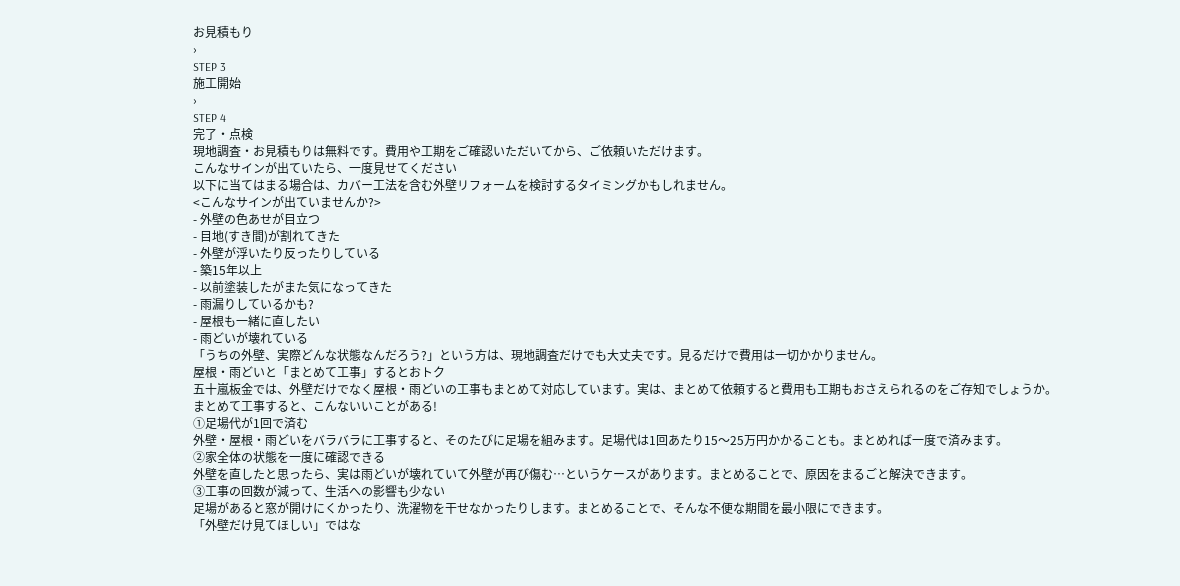お見積もり
›
STEP 3
施工開始
›
STEP 4
完了・点検
現地調査・お見積もりは無料です。費用や工期をご確認いただいてから、ご依頼いただけます。
こんなサインが出ていたら、一度見せてください
以下に当てはまる場合は、カバー工法を含む外壁リフォームを検討するタイミングかもしれません。
<こんなサインが出ていませんか?>
- 外壁の色あせが目立つ
- 目地(すき間)が割れてきた
- 外壁が浮いたり反ったりしている
- 築15年以上
- 以前塗装したがまた気になってきた
- 雨漏りしているかも?
- 屋根も一緒に直したい
- 雨どいが壊れている
「うちの外壁、実際どんな状態なんだろう?」という方は、現地調査だけでも大丈夫です。見るだけで費用は一切かかりません。
屋根・雨どいと「まとめて工事」するとおトク
五十嵐板金では、外壁だけでなく屋根・雨どいの工事もまとめて対応しています。実は、まとめて依頼すると費用も工期もおさえられるのをご存知でしょうか。
まとめて工事すると、こんないいことがある!
①足場代が1回で済む
外壁・屋根・雨どいをバラバラに工事すると、そのたびに足場を組みます。足場代は1回あたり15〜25万円かかることも。まとめれば一度で済みます。
②家全体の状態を一度に確認できる
外壁を直したと思ったら、実は雨どいが壊れていて外壁が再び傷む…というケースがあります。まとめることで、原因をまるごと解決できます。
③工事の回数が減って、生活への影響も少ない
足場があると窓が開けにくかったり、洗濯物を干せなかったりします。まとめることで、そんな不便な期間を最小限にできます。
「外壁だけ見てほしい」ではな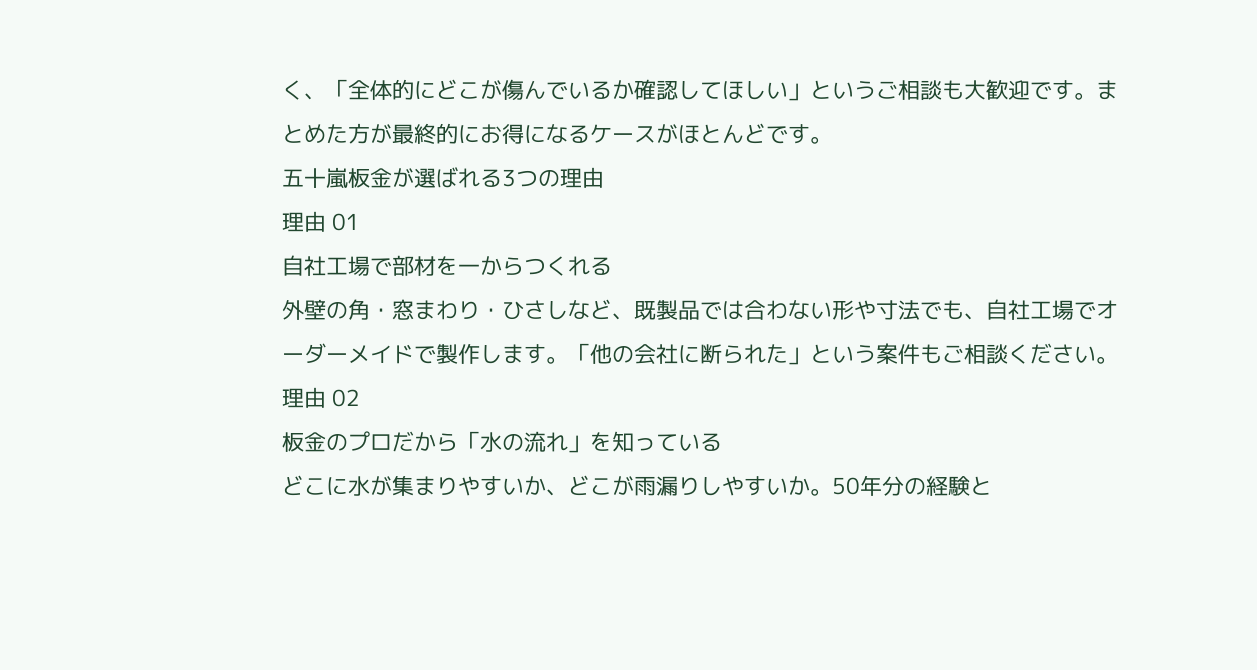く、「全体的にどこが傷んでいるか確認してほしい」というご相談も大歓迎です。まとめた方が最終的にお得になるケースがほとんどです。
五十嵐板金が選ばれる3つの理由
理由 01
自社工場で部材を一からつくれる
外壁の角・窓まわり・ひさしなど、既製品では合わない形や寸法でも、自社工場でオーダーメイドで製作します。「他の会社に断られた」という案件もご相談ください。
理由 02
板金のプロだから「水の流れ」を知っている
どこに水が集まりやすいか、どこが雨漏りしやすいか。50年分の経験と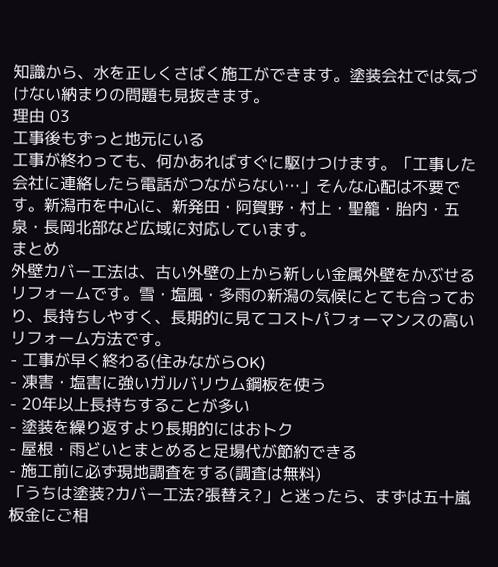知識から、水を正しくさばく施工ができます。塗装会社では気づけない納まりの問題も見抜きます。
理由 03
工事後もずっと地元にいる
工事が終わっても、何かあればすぐに駆けつけます。「工事した会社に連絡したら電話がつながらない…」そんな心配は不要です。新潟市を中心に、新発田・阿賀野・村上・聖籠・胎内・五泉・長岡北部など広域に対応しています。
まとめ
外壁カバー工法は、古い外壁の上から新しい金属外壁をかぶせるリフォームです。雪・塩風・多雨の新潟の気候にとても合っており、長持ちしやすく、長期的に見てコストパフォーマンスの高いリフォーム方法です。
- 工事が早く終わる(住みながらOK)
- 凍害・塩害に強いガルバリウム鋼板を使う
- 20年以上長持ちすることが多い
- 塗装を繰り返すより長期的にはおトク
- 屋根・雨どいとまとめると足場代が節約できる
- 施工前に必ず現地調査をする(調査は無料)
「うちは塗装?カバー工法?張替え?」と迷ったら、まずは五十嵐板金にご相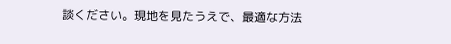談ください。現地を見たうえで、最適な方法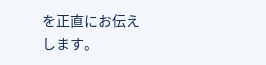を正直にお伝えします。